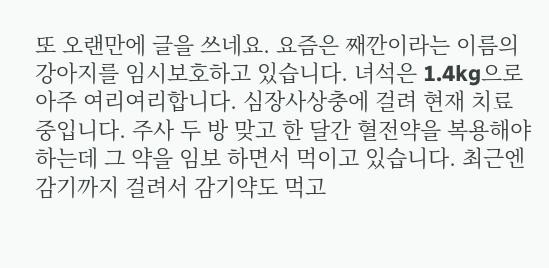또 오랜만에 글을 쓰네요. 요즘은 째깐이라는 이름의 강아지를 임시보호하고 있습니다. 녀석은 1.4kg으로 아주 여리여리합니다. 심장사상충에 걸려 현재 치료 중입니다. 주사 두 방 맞고 한 달간 혈전약을 복용해야 하는데 그 약을 임보 하면서 먹이고 있습니다. 최근엔 감기까지 걸려서 감기약도 먹고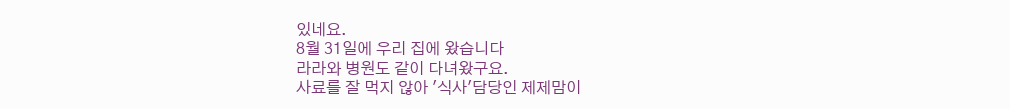있네요.
8월 31일에 우리 집에 왔습니다
라라와 병원도 같이 다녀왔구요.
사료를 잘 먹지 않아 '식사'담당인 제제맘이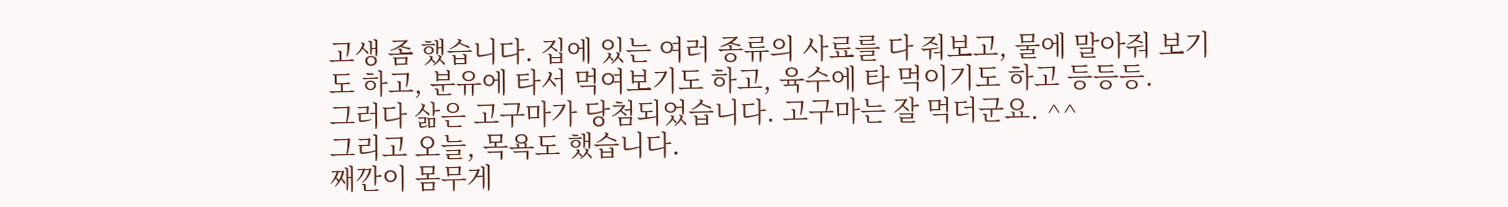고생 좀 했습니다. 집에 있는 여러 종류의 사료를 다 줘보고, 물에 말아줘 보기도 하고, 분유에 타서 먹여보기도 하고, 육수에 타 먹이기도 하고 등등등.
그러다 삶은 고구마가 당첨되었습니다. 고구마는 잘 먹더군요. ^^
그리고 오늘, 목욕도 했습니다.
째깐이 몸무게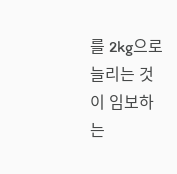를 2kg으로 늘리는 것이 임보하는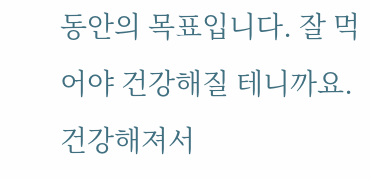동안의 목표입니다. 잘 먹어야 건강해질 테니까요. 건강해져서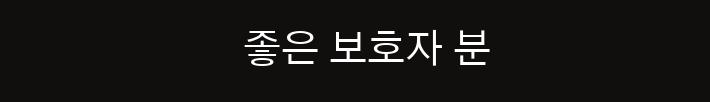좋은 보호자 분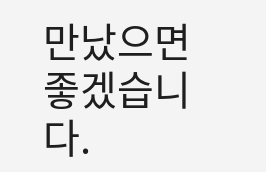만났으면 좋겠습니다.